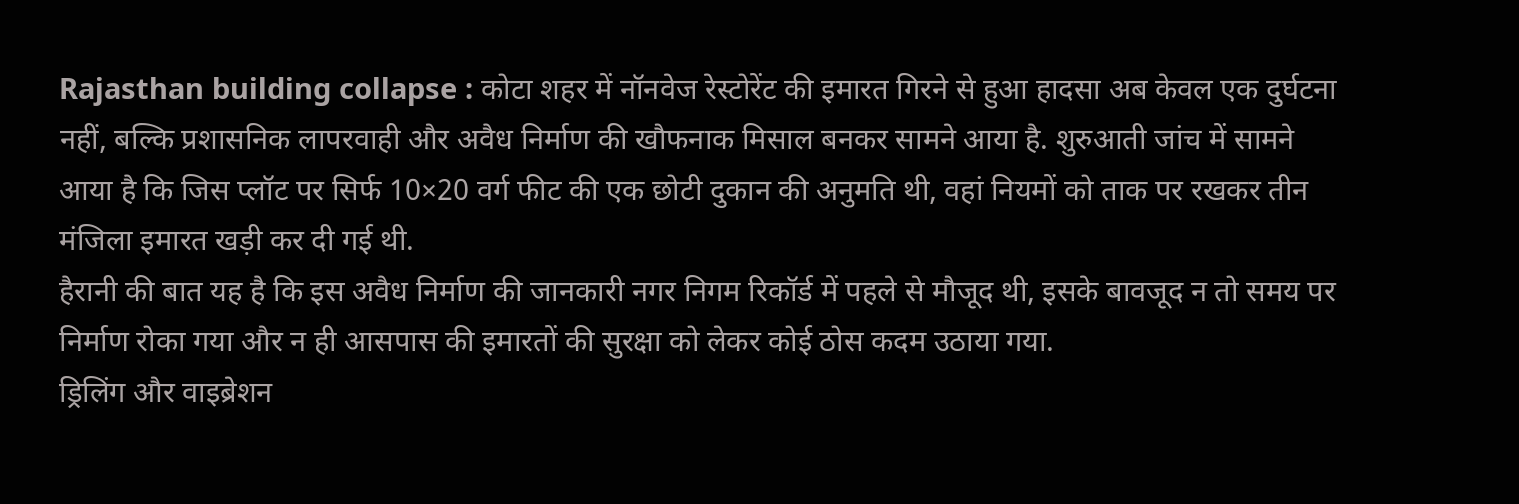Rajasthan building collapse : कोटा शहर में नॉनवेज रेस्टोरेंट की इमारत गिरने से हुआ हादसा अब केवल एक दुर्घटना नहीं, बल्कि प्रशासनिक लापरवाही और अवैध निर्माण की खौफनाक मिसाल बनकर सामने आया है. शुरुआती जांच में सामने आया है कि जिस प्लॉट पर सिर्फ 10×20 वर्ग फीट की एक छोटी दुकान की अनुमति थी, वहां नियमों को ताक पर रखकर तीन मंजिला इमारत खड़ी कर दी गई थी.
हैरानी की बात यह है कि इस अवैध निर्माण की जानकारी नगर निगम रिकॉर्ड में पहले से मौजूद थी, इसके बावजूद न तो समय पर निर्माण रोका गया और न ही आसपास की इमारतों की सुरक्षा को लेकर कोई ठोस कदम उठाया गया.
ड्रिलिंग और वाइब्रेशन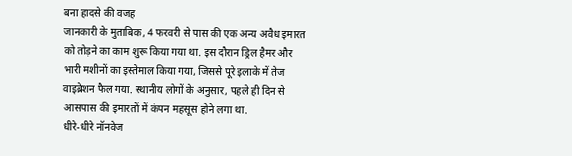बना हादसे की वजह
जानकारी के मुताबिक, 4 फरवरी से पास की एक अन्य अवैध इमारत को तोड़ने का काम शुरू किया गया था. इस दौरान ड्रिल हैमर और भारी मशीनों का इस्तेमाल किया गया, जिससे पूरे इलाके में तेज वाइब्रेशन फैल गया. स्थानीय लोगों के अनुसार, पहले ही दिन से आसपास की इमारतों में कंपन महसूस होने लगा था.
धीरे-धीरे नॉनवेज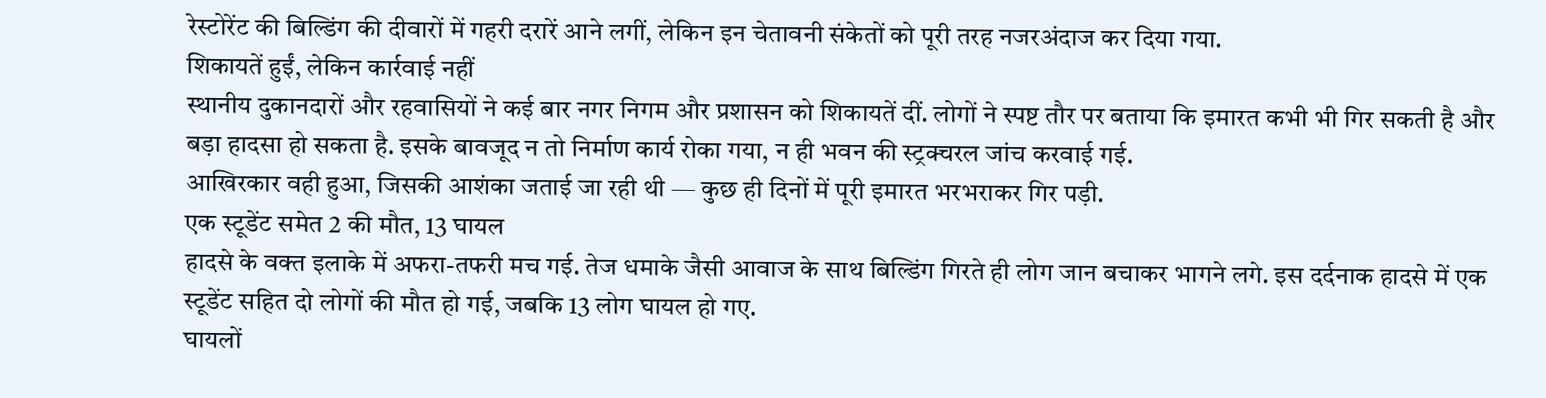रेस्टोरेंट की बिल्डिंग की दीवारों में गहरी दरारें आने लगीं, लेकिन इन चेतावनी संकेतों को पूरी तरह नजरअंदाज कर दिया गया.
शिकायतें हुईं, लेकिन कार्रवाई नहीं
स्थानीय दुकानदारों और रहवासियों ने कई बार नगर निगम और प्रशासन को शिकायतें दीं. लोगों ने स्पष्ट तौर पर बताया कि इमारत कभी भी गिर सकती है और बड़ा हादसा हो सकता है. इसके बावजूद न तो निर्माण कार्य रोका गया, न ही भवन की स्ट्रक्चरल जांच करवाई गई.
आखिरकार वही हुआ, जिसकी आशंका जताई जा रही थी — कुछ ही दिनों में पूरी इमारत भरभराकर गिर पड़ी.
एक स्टूडेंट समेत 2 की मौत, 13 घायल
हादसे के वक्त इलाके में अफरा-तफरी मच गई. तेज धमाके जैसी आवाज के साथ बिल्डिंग गिरते ही लोग जान बचाकर भागने लगे. इस दर्दनाक हादसे में एक स्टूडेंट सहित दो लोगों की मौत हो गई, जबकि 13 लोग घायल हो गए.
घायलों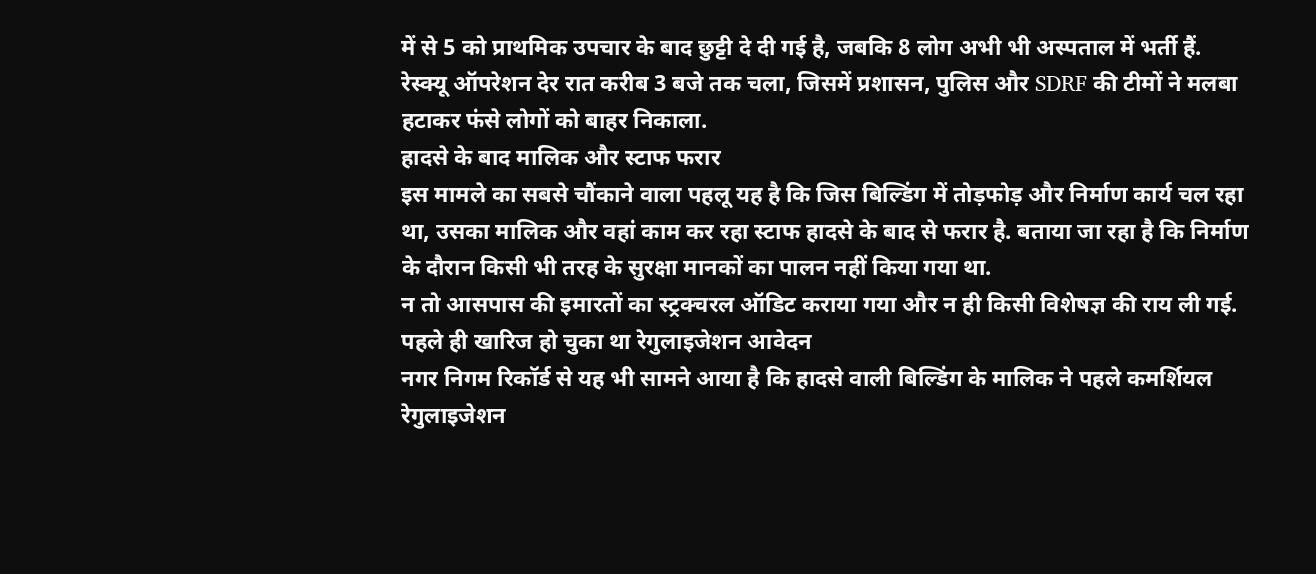में से 5 को प्राथमिक उपचार के बाद छुट्टी दे दी गई है, जबकि 8 लोग अभी भी अस्पताल में भर्ती हैं. रेस्क्यू ऑपरेशन देर रात करीब 3 बजे तक चला, जिसमें प्रशासन, पुलिस और SDRF की टीमों ने मलबा हटाकर फंसे लोगों को बाहर निकाला.
हादसे के बाद मालिक और स्टाफ फरार
इस मामले का सबसे चौंकाने वाला पहलू यह है कि जिस बिल्डिंग में तोड़फोड़ और निर्माण कार्य चल रहा था, उसका मालिक और वहां काम कर रहा स्टाफ हादसे के बाद से फरार है. बताया जा रहा है कि निर्माण के दौरान किसी भी तरह के सुरक्षा मानकों का पालन नहीं किया गया था.
न तो आसपास की इमारतों का स्ट्रक्चरल ऑडिट कराया गया और न ही किसी विशेषज्ञ की राय ली गई.
पहले ही खारिज हो चुका था रेगुलाइजेशन आवेदन
नगर निगम रिकॉर्ड से यह भी सामने आया है कि हादसे वाली बिल्डिंग के मालिक ने पहले कमर्शियल रेगुलाइजेशन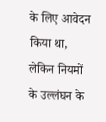के लिए आवेदन किया था, लेकिन नियमों के उल्लंघन के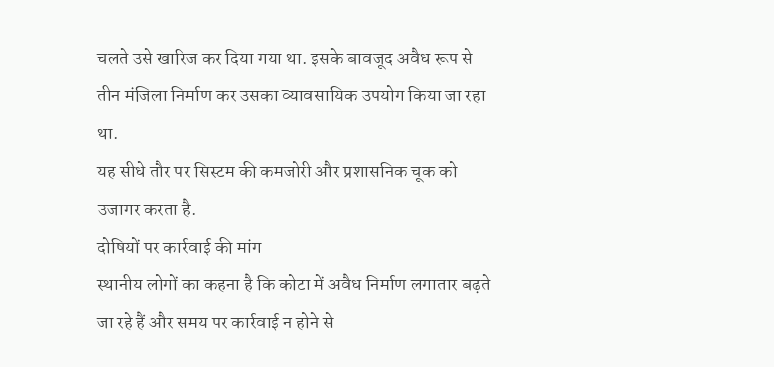चलते उसे खारिज कर दिया गया था. इसके बावजूद अवैध रूप से तीन मंजिला निर्माण कर उसका व्यावसायिक उपयोग किया जा रहा था.
यह सीधे तौर पर सिस्टम की कमजोरी और प्रशासनिक चूक को उजागर करता है.
दोषियों पर कार्रवाई की मांग
स्थानीय लोगों का कहना है कि कोटा में अवैध निर्माण लगातार बढ़ते जा रहे हैं और समय पर कार्रवाई न होने से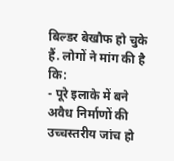बिल्डर बेखौफ हो चुके हैं. लोगों ने मांग की है कि:
- पूरे इलाके में बने अवैध निर्माणों की उच्चस्तरीय जांच हो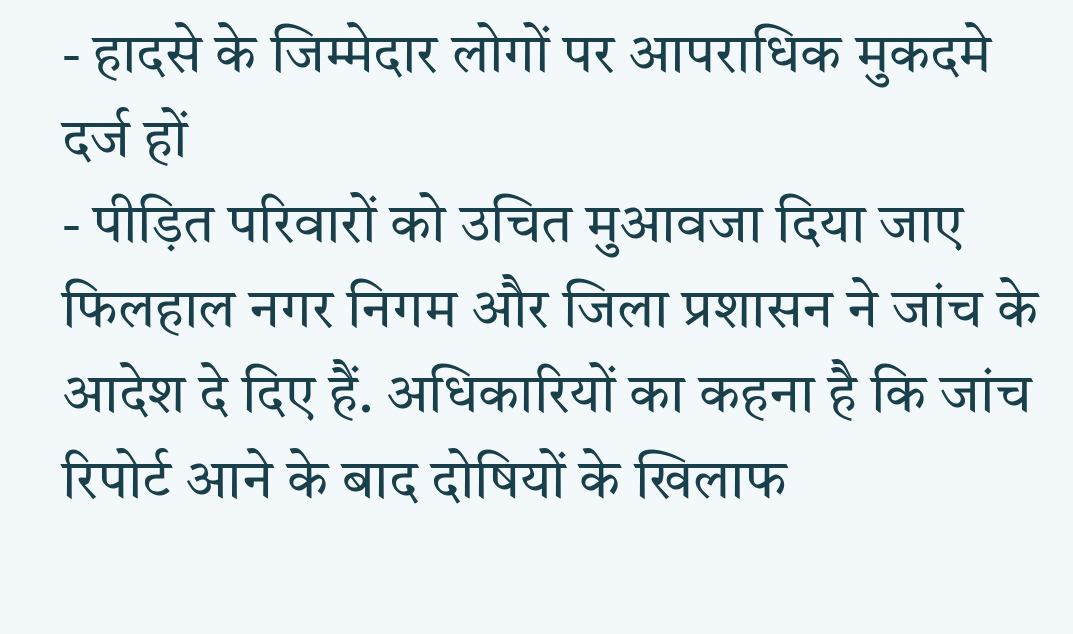- हादसे के जिम्मेदार लोगों पर आपराधिक मुकदमे दर्ज हों
- पीड़ित परिवारों को उचित मुआवजा दिया जाए
फिलहाल नगर निगम और जिला प्रशासन ने जांच के आदेश दे दिए हैं. अधिकारियों का कहना है कि जांच रिपोर्ट आने के बाद दोषियों के खिलाफ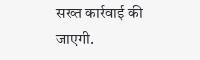सख्त कार्रवाई की जाएगी.